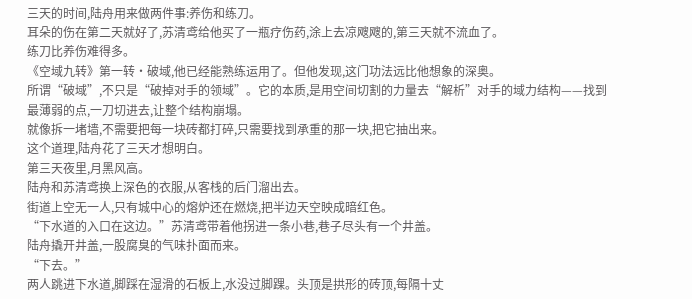三天的时间,陆舟用来做两件事:养伤和练刀。
耳朵的伤在第二天就好了,苏清鸢给他买了一瓶疗伤药,涂上去凉飕飕的,第三天就不流血了。
练刀比养伤难得多。
《空域九转》第一转·破域,他已经能熟练运用了。但他发现,这门功法远比他想象的深奥。
所谓“破域”,不只是“破掉对手的领域”。它的本质,是用空间切割的力量去“解析”对手的域力结构——找到最薄弱的点,一刀切进去,让整个结构崩塌。
就像拆一堵墙,不需要把每一块砖都打碎,只需要找到承重的那一块,把它抽出来。
这个道理,陆舟花了三天才想明白。
第三天夜里,月黑风高。
陆舟和苏清鸢换上深色的衣服,从客栈的后门溜出去。
街道上空无一人,只有城中心的熔炉还在燃烧,把半边天空映成暗红色。
“下水道的入口在这边。”苏清鸢带着他拐进一条小巷,巷子尽头有一个井盖。
陆舟撬开井盖,一股腐臭的气味扑面而来。
“下去。”
两人跳进下水道,脚踩在湿滑的石板上,水没过脚踝。头顶是拱形的砖顶,每隔十丈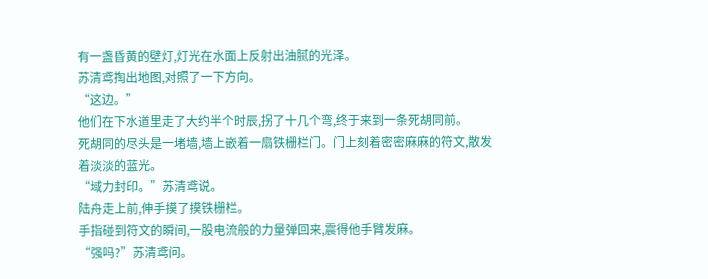有一盏昏黄的壁灯,灯光在水面上反射出油腻的光泽。
苏清鸢掏出地图,对照了一下方向。
“这边。”
他们在下水道里走了大约半个时辰,拐了十几个弯,终于来到一条死胡同前。
死胡同的尽头是一堵墙,墙上嵌着一扇铁栅栏门。门上刻着密密麻麻的符文,散发着淡淡的蓝光。
“域力封印。”苏清鸢说。
陆舟走上前,伸手摸了摸铁栅栏。
手指碰到符文的瞬间,一股电流般的力量弹回来,震得他手臂发麻。
“强吗?”苏清鸢问。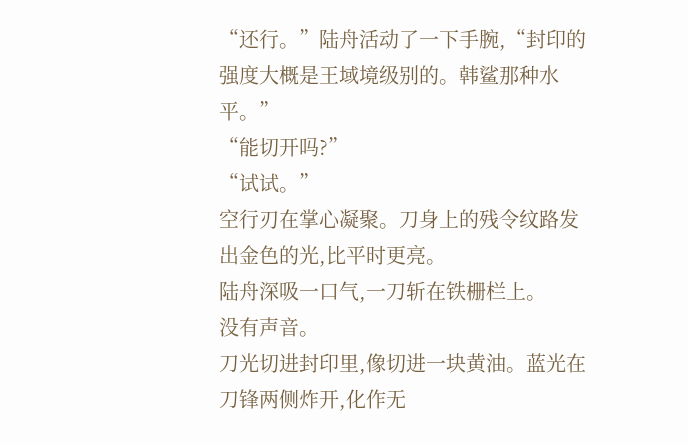“还行。”陆舟活动了一下手腕,“封印的强度大概是王域境级别的。韩鲨那种水平。”
“能切开吗?”
“试试。”
空行刃在掌心凝聚。刀身上的残令纹路发出金色的光,比平时更亮。
陆舟深吸一口气,一刀斩在铁栅栏上。
没有声音。
刀光切进封印里,像切进一块黄油。蓝光在刀锋两侧炸开,化作无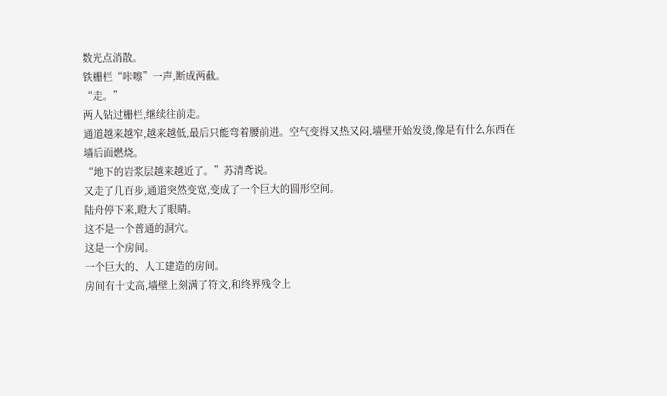数光点消散。
铁栅栏“咔嚓”一声,断成两截。
“走。”
两人钻过栅栏,继续往前走。
通道越来越窄,越来越低,最后只能弯着腰前进。空气变得又热又闷,墙壁开始发烫,像是有什么东西在墙后面燃烧。
“地下的岩浆层越来越近了。”苏清鸢说。
又走了几百步,通道突然变宽,变成了一个巨大的圆形空间。
陆舟停下来,瞪大了眼睛。
这不是一个普通的洞穴。
这是一个房间。
一个巨大的、人工建造的房间。
房间有十丈高,墙壁上刻满了符文,和终界残令上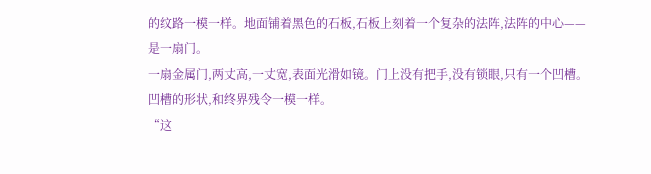的纹路一模一样。地面铺着黑色的石板,石板上刻着一个复杂的法阵,法阵的中心——
是一扇门。
一扇金属门,两丈高,一丈宽,表面光滑如镜。门上没有把手,没有锁眼,只有一个凹槽。
凹槽的形状,和终界残令一模一样。
“这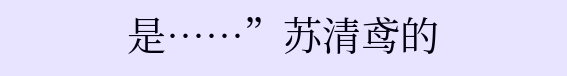是……”苏清鸢的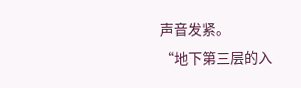声音发紧。
“地下第三层的入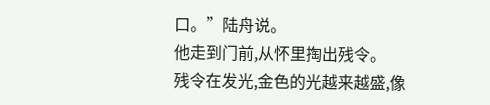口。”陆舟说。
他走到门前,从怀里掏出残令。
残令在发光,金色的光越来越盛,像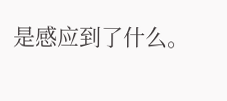是感应到了什么。